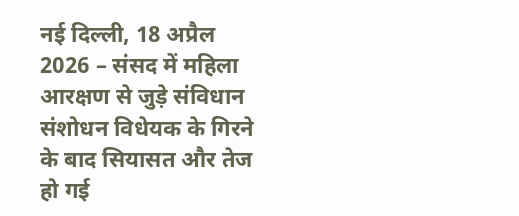नई दिल्ली, 18 अप्रैल 2026 – संसद में महिला आरक्षण से जुड़े संविधान संशोधन विधेयक के गिरने के बाद सियासत और तेज हो गई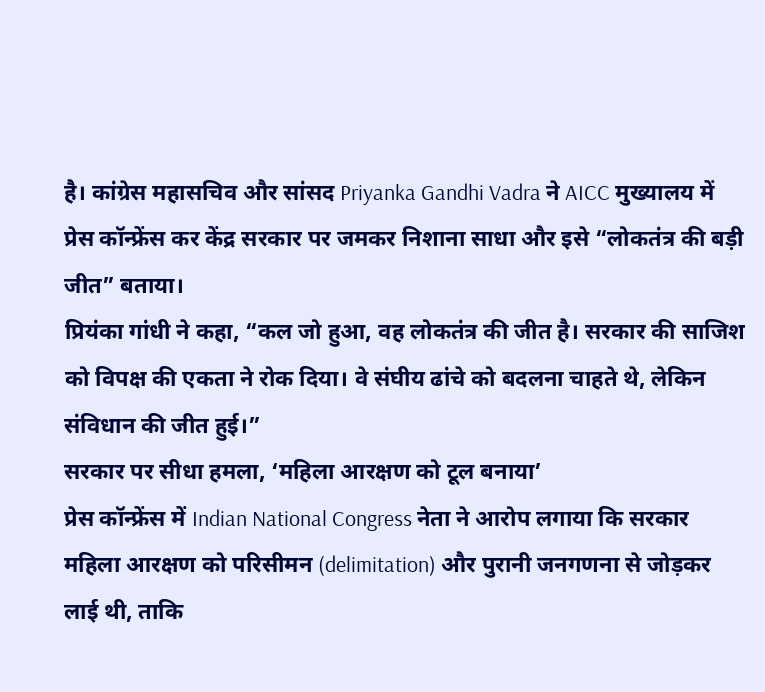है। कांग्रेस महासचिव और सांसद Priyanka Gandhi Vadra ने AICC मुख्यालय में प्रेस कॉन्फ्रेंस कर केंद्र सरकार पर जमकर निशाना साधा और इसे “लोकतंत्र की बड़ी जीत” बताया।
प्रियंका गांधी ने कहा, “कल जो हुआ, वह लोकतंत्र की जीत है। सरकार की साजिश को विपक्ष की एकता ने रोक दिया। वे संघीय ढांचे को बदलना चाहते थे, लेकिन संविधान की जीत हुई।”
सरकार पर सीधा हमला, ‘महिला आरक्षण को टूल बनाया’
प्रेस कॉन्फ्रेंस में Indian National Congress नेता ने आरोप लगाया कि सरकार महिला आरक्षण को परिसीमन (delimitation) और पुरानी जनगणना से जोड़कर लाई थी, ताकि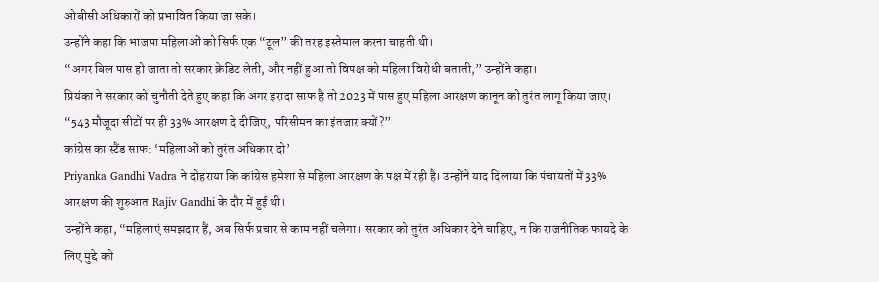ओबीसी अधिकारों को प्रभावित किया जा सके।
उन्होंने कहा कि भाजपा महिलाओं को सिर्फ एक “टूल” की तरह इस्तेमाल करना चाहती थी।
“अगर बिल पास हो जाता तो सरकार क्रेडिट लेती, और नहीं हुआ तो विपक्ष को महिला विरोधी बताती,” उन्होंने कहा।
प्रियंका ने सरकार को चुनौती देते हुए कहा कि अगर इरादा साफ है तो 2023 में पास हुए महिला आरक्षण कानून को तुरंत लागू किया जाए।
“543 मौजूदा सीटों पर ही 33% आरक्षण दे दीजिए, परिसीमन का इंतजार क्यों?”
कांग्रेस का स्टैंड साफ: ‘महिलाओं को तुरंत अधिकार दो’
Priyanka Gandhi Vadra ने दोहराया कि कांग्रेस हमेशा से महिला आरक्षण के पक्ष में रही है। उन्होंने याद दिलाया कि पंचायतों में 33% आरक्षण की शुरुआत Rajiv Gandhi के दौर में हुई थी।
उन्होंने कहा, “महिलाएं समझदार हैं, अब सिर्फ प्रचार से काम नहीं चलेगा। सरकार को तुरंत अधिकार देने चाहिए, न कि राजनीतिक फायदे के लिए मुद्दे को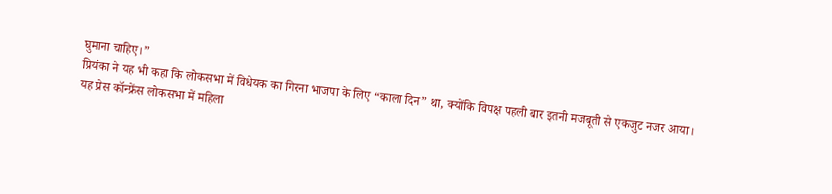घुमाना चाहिए।”
प्रियंका ने यह भी कहा कि लोकसभा में विधेयक का गिरना भाजपा के लिए “काला दिन” था, क्योंकि विपक्ष पहली बार इतनी मजबूती से एकजुट नजर आया।
यह प्रेस कॉन्फ्रेंस लोकसभा में महिला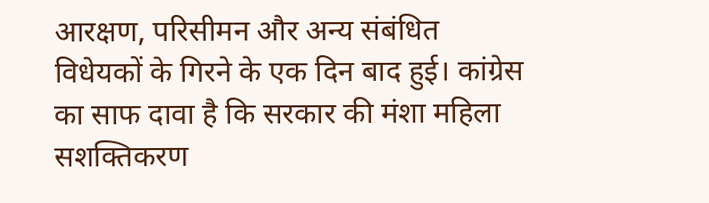आरक्षण, परिसीमन और अन्य संबंधित विधेयकों के गिरने के एक दिन बाद हुई। कांग्रेस का साफ दावा है कि सरकार की मंशा महिला सशक्तिकरण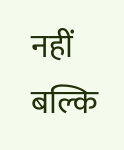नहीं बल्कि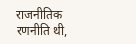राजनीतिक रणनीति थी,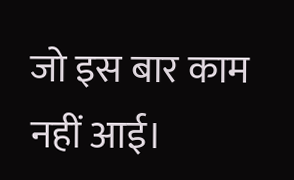जो इस बार काम नहीं आई।